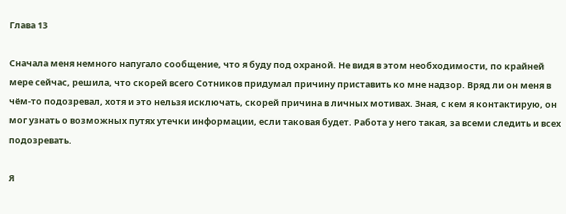Глава 13

Сначала меня немного напугало сообщение, что я буду под охраной. Не видя в этом необходимости, по крайней мере сейчас, решила, что скорей всего Сотников придумал причину приставить ко мне надзор. Вряд ли он меня в чём-то подозревал, хотя и это нельзя исключать, скорей причина в личных мотивах. Зная, с кем я контактирую, он мог узнать о возможных путях утечки информации, если таковая будет. Работа у него такая, за всеми следить и всех подозревать.

Я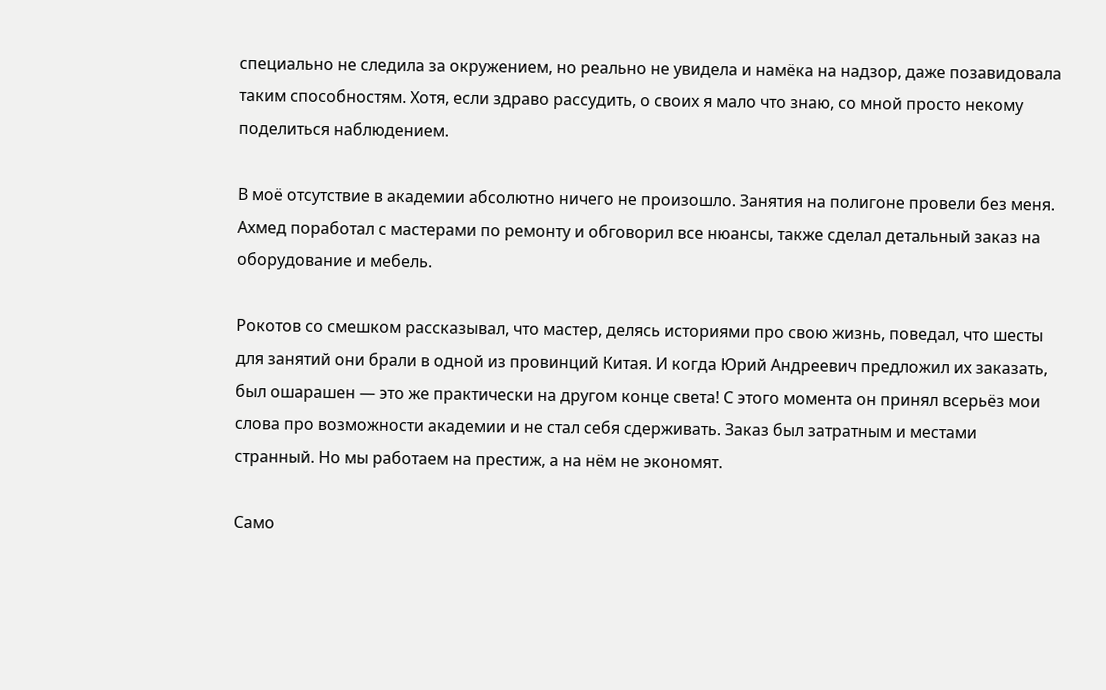специально не следила за окружением, но реально не увидела и намёка на надзор, даже позавидовала таким способностям. Хотя, если здраво рассудить, о своих я мало что знаю, со мной просто некому поделиться наблюдением.

В моё отсутствие в академии абсолютно ничего не произошло. Занятия на полигоне провели без меня. Ахмед поработал с мастерами по ремонту и обговорил все нюансы, также сделал детальный заказ на оборудование и мебель.

Рокотов со смешком рассказывал, что мастер, делясь историями про свою жизнь, поведал, что шесты для занятий они брали в одной из провинций Китая. И когда Юрий Андреевич предложил их заказать, был ошарашен — это же практически на другом конце света! С этого момента он принял всерьёз мои слова про возможности академии и не стал себя сдерживать. Заказ был затратным и местами странный. Но мы работаем на престиж, а на нём не экономят.

Само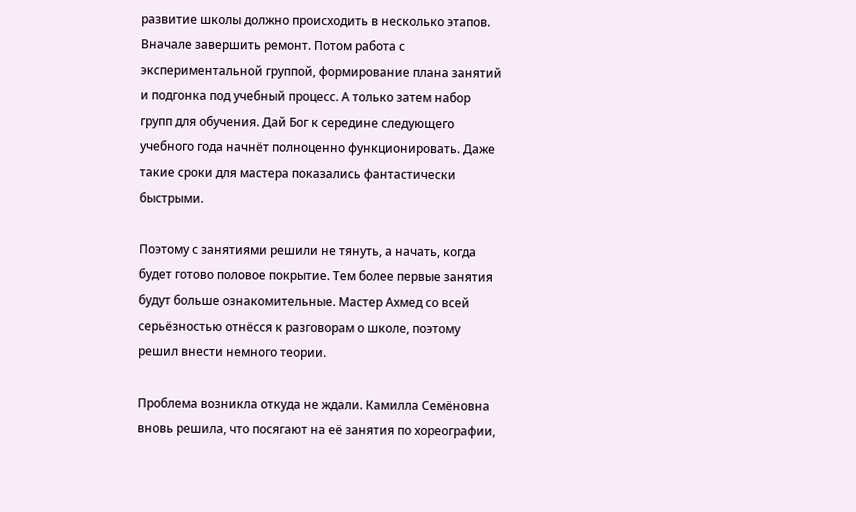развитие школы должно происходить в несколько этапов. Вначале завершить ремонт. Потом работа с экспериментальной группой, формирование плана занятий и подгонка под учебный процесс. А только затем набор групп для обучения. Дай Бог к середине следующего учебного года начнёт полноценно функционировать. Даже такие сроки для мастера показались фантастически быстрыми.

Поэтому с занятиями решили не тянуть, а начать, когда будет готово половое покрытие. Тем более первые занятия будут больше ознакомительные. Мастер Ахмед со всей серьёзностью отнёсся к разговорам о школе, поэтому решил внести немного теории.

Проблема возникла откуда не ждали. Камилла Семёновна вновь решила, что посягают на её занятия по хореографии,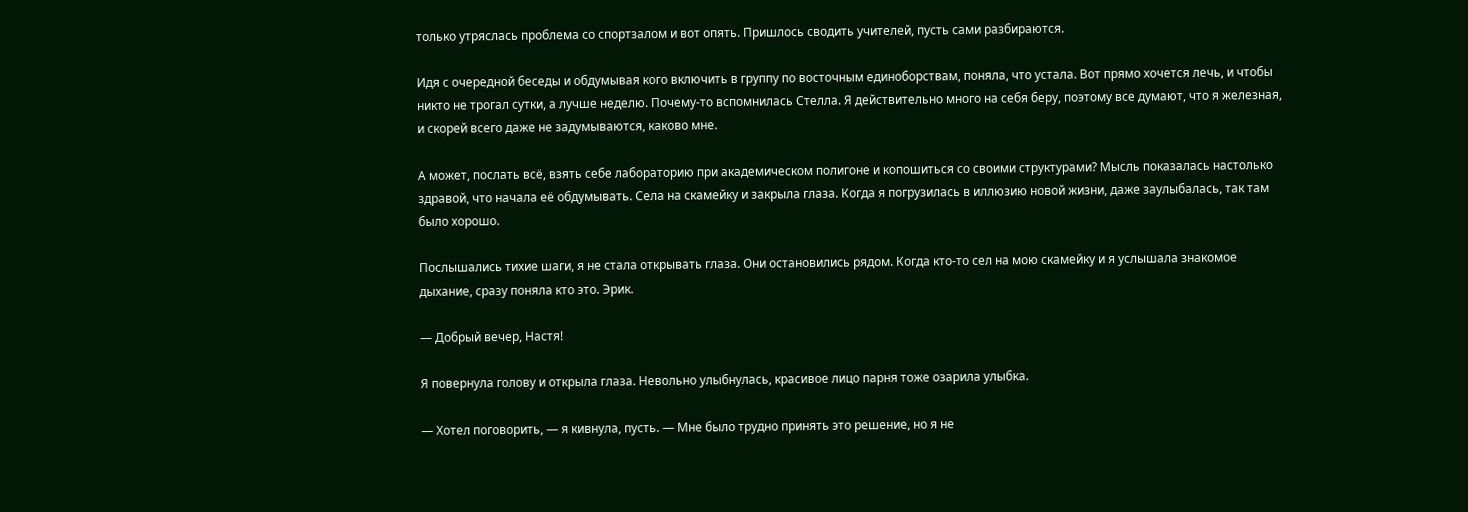только утряслась проблема со спортзалом и вот опять. Пришлось сводить учителей, пусть сами разбираются.

Идя с очередной беседы и обдумывая кого включить в группу по восточным единоборствам, поняла, что устала. Вот прямо хочется лечь, и чтобы никто не трогал сутки, а лучше неделю. Почему-то вспомнилась Стелла. Я действительно много на себя беру, поэтому все думают, что я железная, и скорей всего даже не задумываются, каково мне.

А может, послать всё, взять себе лабораторию при академическом полигоне и копошиться со своими структурами? Мысль показалась настолько здравой, что начала её обдумывать. Села на скамейку и закрыла глаза. Когда я погрузилась в иллюзию новой жизни, даже заулыбалась, так там было хорошо.

Послышались тихие шаги, я не стала открывать глаза. Они остановились рядом. Когда кто-то сел на мою скамейку и я услышала знакомое дыхание, сразу поняла кто это. Эрик.

— Добрый вечер, Настя!

Я повернула голову и открыла глаза. Невольно улыбнулась, красивое лицо парня тоже озарила улыбка.

— Хотел поговорить, — я кивнула, пусть. — Мне было трудно принять это решение, но я не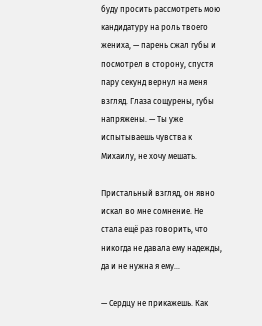буду просить рассмотреть мою кандидатуру на роль твоего жениха, — парень сжал губы и посмотрел в сторону, спустя пару секунд вернул на меня взгляд. Глаза сощурены, губы напряжены. — Ты уже испытываешь чувства к Михаилу, не хочу мешать.

Пристальный взгляд, он явно искал во мне сомнение. Не стала ещё раз говорить, что никогда не давала ему надежды, да и не нужна я ему…

— Сердцу не прикажешь. Как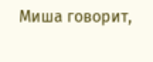Миша говорит,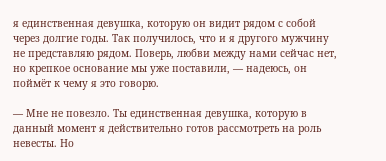я единственная девушка, которую он видит рядом с собой через долгие годы. Так получилось, что и я другого мужчину не представляю рядом. Поверь, любви между нами сейчас нет, но крепкое основание мы уже поставили, — надеюсь, он поймёт к чему я это говорю.

— Мне не повезло. Ты единственная девушка, которую в данный момент я действительно готов рассмотреть на роль невесты. Но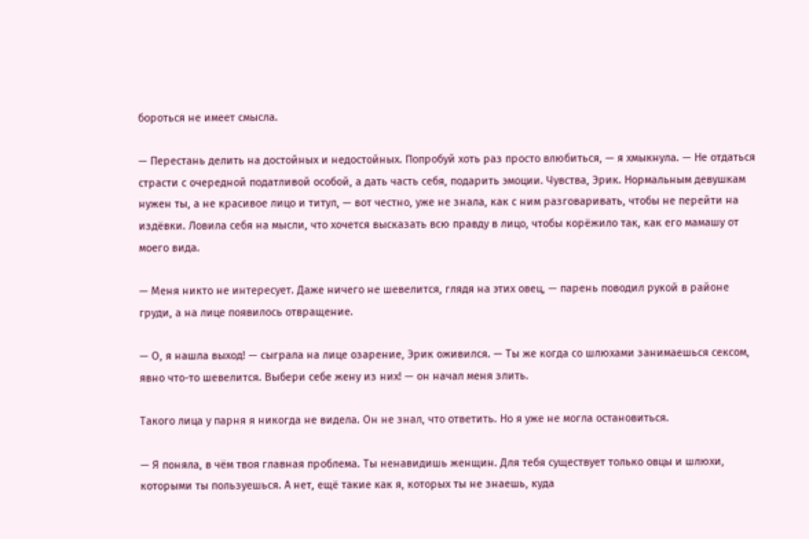бороться не имеет смысла.

— Перестань делить на достойных и недостойных. Попробуй хоть раз просто влюбиться, — я хмыкнула. — Не отдаться страсти с очередной податливой особой, а дать часть себя, подарить эмоции. Чувства, Эрик. Нормальным девушкам нужен ты, а не красивое лицо и титул, — вот честно, уже не знала, как с ним разговаривать, чтобы не перейти на издёвки. Ловила себя на мысли, что хочется высказать всю правду в лицо, чтобы корёжило так, как его мамашу от моего вида.

— Меня никто не интересует. Даже ничего не шевелится, глядя на этих овец, — парень поводил рукой в районе груди, а на лице появилось отвращение.

— О, я нашла выход! — сыграла на лице озарение, Эрик оживился. — Ты же когда со шлюхами занимаешься сексом, явно что-то шевелится. Выбери себе жену из них! — он начал меня злить.

Такого лица у парня я никогда не видела. Он не знал, что ответить. Но я уже не могла остановиться.

— Я поняла, в чём твоя главная проблема. Ты ненавидишь женщин. Для тебя существует только овцы и шлюхи, которыми ты пользуешься. А нет, ещё такие как я, которых ты не знаешь, куда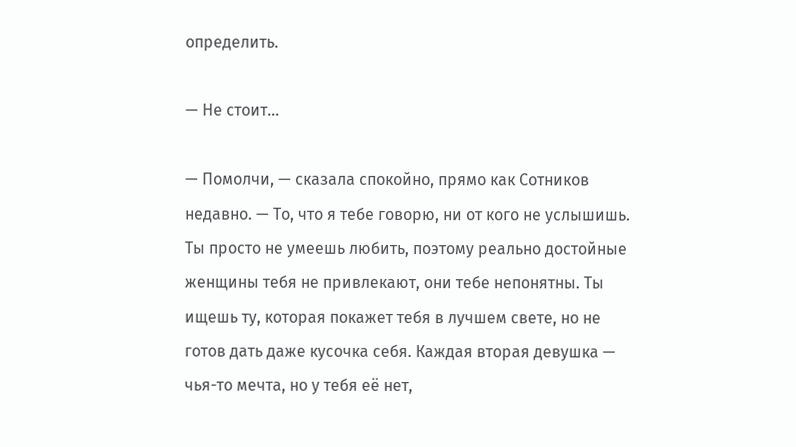определить.

— Не стоит…

— Помолчи, — сказала спокойно, прямо как Сотников недавно. — То, что я тебе говорю, ни от кого не услышишь. Ты просто не умеешь любить, поэтому реально достойные женщины тебя не привлекают, они тебе непонятны. Ты ищешь ту, которая покажет тебя в лучшем свете, но не готов дать даже кусочка себя. Каждая вторая девушка — чья-то мечта, но у тебя её нет,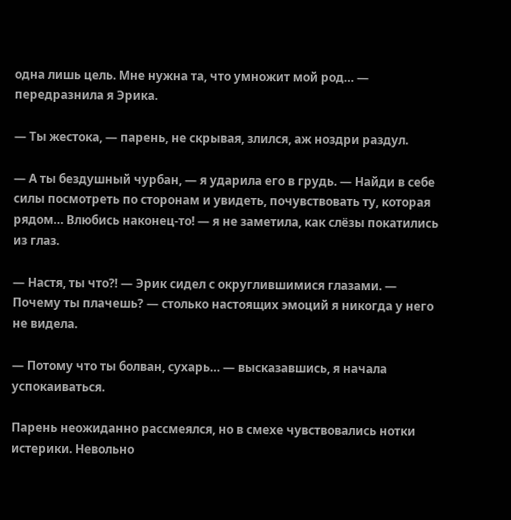одна лишь цель. Мне нужна та, что умножит мой род… — передразнила я Эрика.

— Ты жестока, — парень, не скрывая, злился, аж ноздри раздул.

— А ты бездушный чурбан, — я ударила его в грудь. — Найди в себе силы посмотреть по сторонам и увидеть, почувствовать ту, которая рядом… Влюбись наконец-то! — я не заметила, как слёзы покатились из глаз.

— Настя, ты что⁈ — Эрик сидел с округлившимися глазами. — Почему ты плачешь? — столько настоящих эмоций я никогда у него не видела.

— Потому что ты болван, сухарь… — высказавшись, я начала успокаиваться.

Парень неожиданно рассмеялся, но в смехе чувствовались нотки истерики. Невольно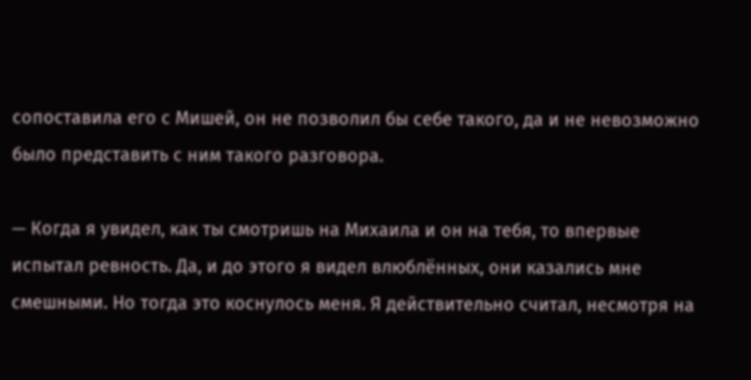сопоставила его с Мишей, он не позволил бы себе такого, да и не невозможно было представить с ним такого разговора.

— Когда я увидел, как ты смотришь на Михаила и он на тебя, то впервые испытал ревность. Да, и до этого я видел влюблённых, они казались мне смешными. Но тогда это коснулось меня. Я действительно считал, несмотря на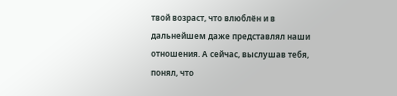твой возраст, что влюблён и в дальнейшем даже представлял наши отношения. А сейчас, выслушав тебя, понял, что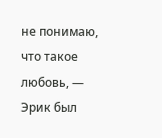не понимаю, что такое любовь, — Эрик был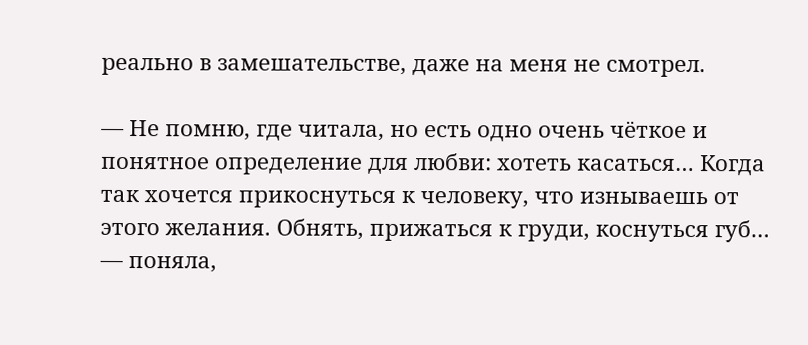реально в замешательстве, даже на меня не смотрел.

— Не помню, где читала, но есть одно очень чёткое и понятное определение для любви: хотеть касаться… Когда так хочется прикоснуться к человеку, что изнываешь от этого желания. Обнять, прижаться к груди, коснуться губ… — поняла,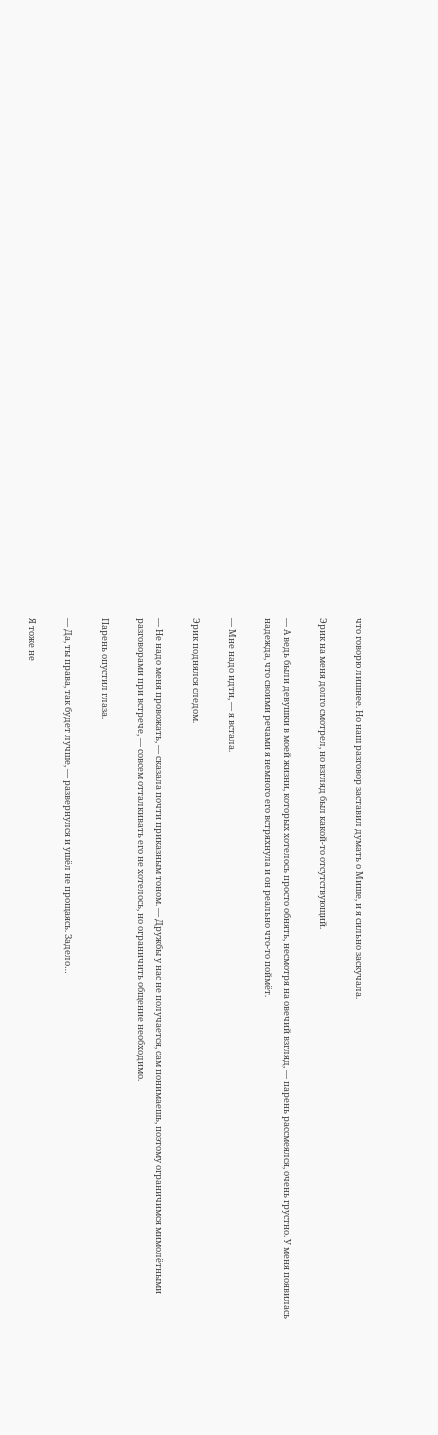что говорю лишнее. Но наш разговор заставил думать о Мише, и я сильно заскучала.

Эрик на меня долго смотрел, но взгляд был какой-то отсутствующий.

— А ведь были девушки в моей жизни, которых хотелось просто обнять, несмотря на овечий взгляд, — парень рассмеялся, очень грустно. У меня появилась надежда, что своими речами я немного его встряхнула и он реально что-то поймёт.

— Мне надо идти, — я встала.

Эрик поднялся следом.

— Не надо меня провожать, — сказала почти приказным тоном. — Дружбы у нас не получается, сам понимаешь, поэтому ограничимся мимолётными разговорами при встрече, — совсем отталкивать его не хотелось, но ограничить общение необходимо.

Парень опустил глаза.

— Да, ты права, так будет лучше, — развернулся и ушёл не прощаясь. Задело…

Я тоже не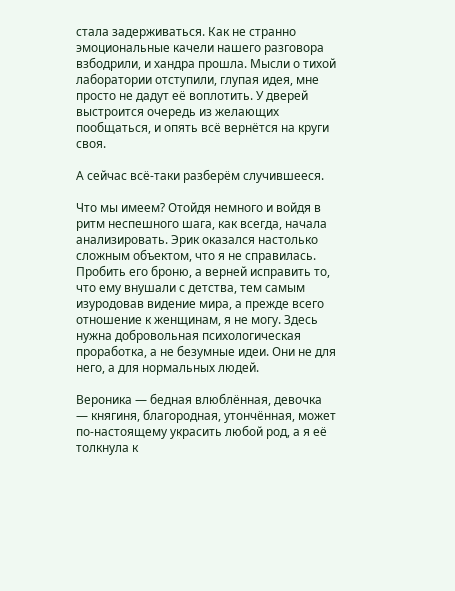стала задерживаться. Как не странно эмоциональные качели нашего разговора взбодрили, и хандра прошла. Мысли о тихой лаборатории отступили, глупая идея, мне просто не дадут её воплотить. У дверей выстроится очередь из желающих пообщаться, и опять всё вернётся на круги своя.

А сейчас всё-таки разберём случившееся.

Что мы имеем? Отойдя немного и войдя в ритм неспешного шага, как всегда, начала анализировать. Эрик оказался настолько сложным объектом, что я не справилась. Пробить его броню, а верней исправить то, что ему внушали с детства, тем самым изуродовав видение мира, а прежде всего отношение к женщинам, я не могу. Здесь нужна добровольная психологическая проработка, а не безумные идеи. Они не для него, а для нормальных людей.

Вероника — бедная влюблённая, девочка — княгиня, благородная, утончённая, может по-настоящему украсить любой род, а я её толкнула к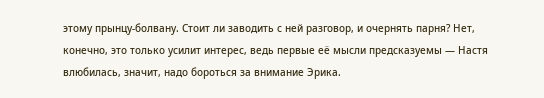этому прынцу-болвану. Стоит ли заводить с ней разговор, и очернять парня? Нет, конечно, это только усилит интерес, ведь первые её мысли предсказуемы — Настя влюбилась, значит, надо бороться за внимание Эрика.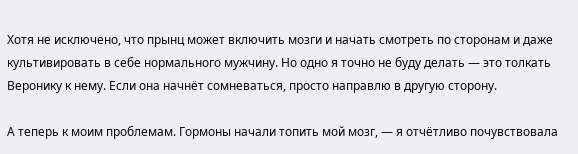Хотя не исключено, что прынц может включить мозги и начать смотреть по сторонам и даже культивировать в себе нормального мужчину. Но одно я точно не буду делать — это толкать Веронику к нему. Если она начнёт сомневаться, просто направлю в другую сторону.

А теперь к моим проблемам. Гормоны начали топить мой мозг, — я отчётливо почувствовала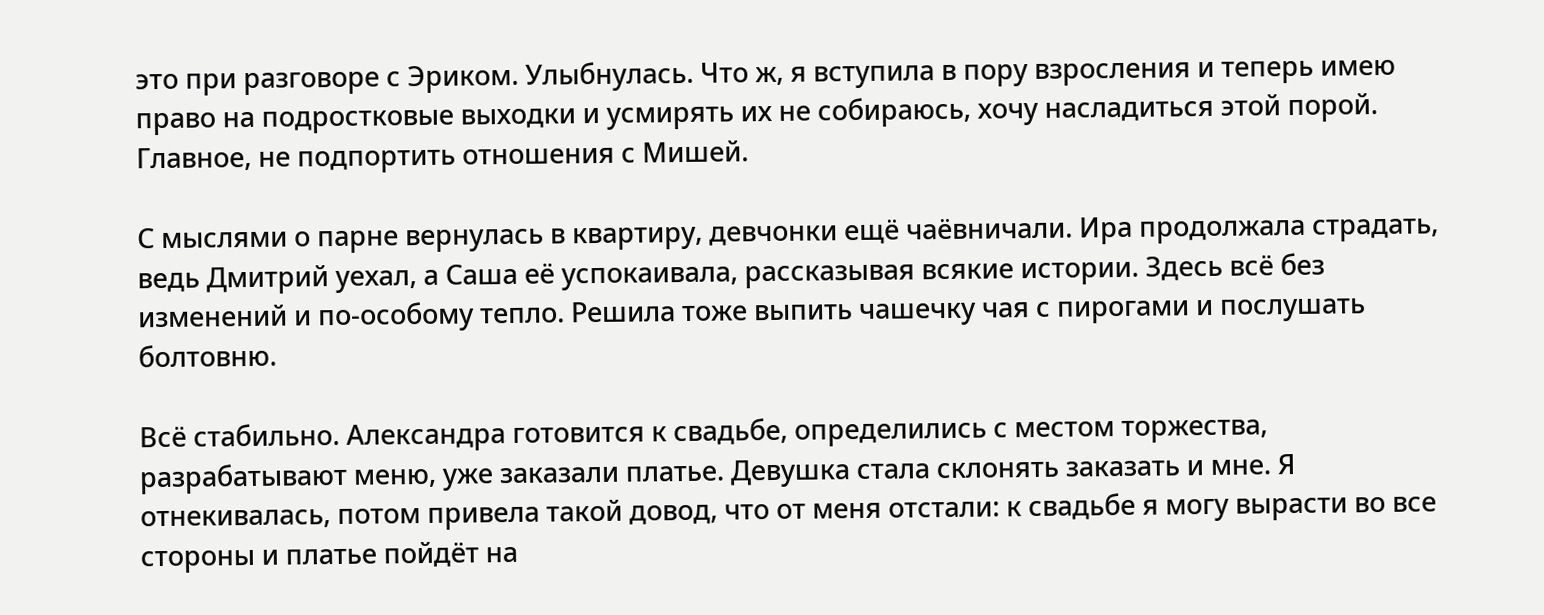это при разговоре с Эриком. Улыбнулась. Что ж, я вступила в пору взросления и теперь имею право на подростковые выходки и усмирять их не собираюсь, хочу насладиться этой порой. Главное, не подпортить отношения с Мишей.

С мыслями о парне вернулась в квартиру, девчонки ещё чаёвничали. Ира продолжала страдать, ведь Дмитрий уехал, а Саша её успокаивала, рассказывая всякие истории. Здесь всё без изменений и по-особому тепло. Решила тоже выпить чашечку чая с пирогами и послушать болтовню.

Всё стабильно. Александра готовится к свадьбе, определились с местом торжества, разрабатывают меню, уже заказали платье. Девушка стала склонять заказать и мне. Я отнекивалась, потом привела такой довод, что от меня отстали: к свадьбе я могу вырасти во все стороны и платье пойдёт на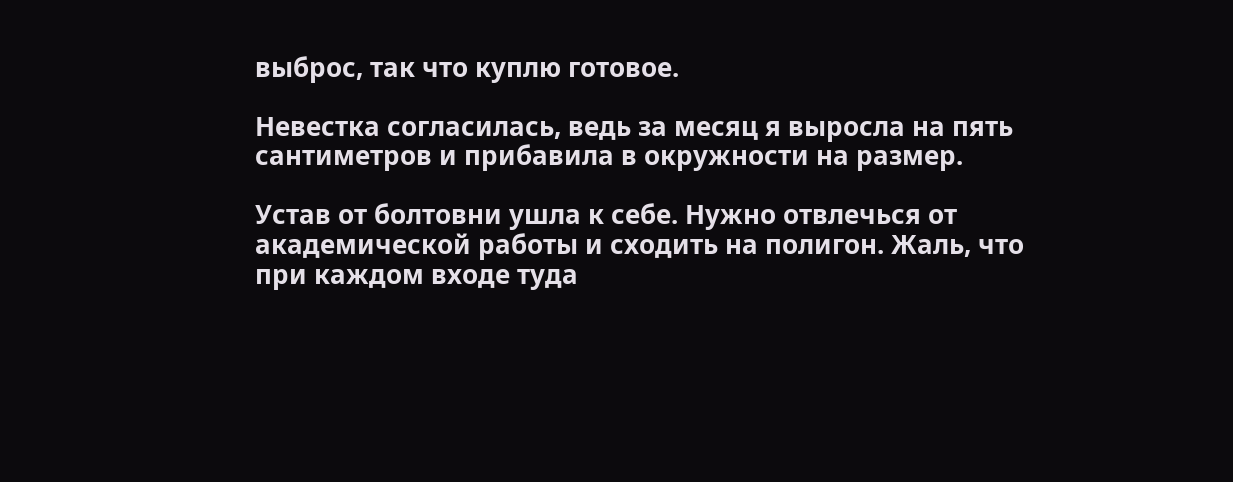выброс, так что куплю готовое.

Невестка согласилась, ведь за месяц я выросла на пять сантиметров и прибавила в окружности на размер.

Устав от болтовни ушла к себе. Нужно отвлечься от академической работы и сходить на полигон. Жаль, что при каждом входе туда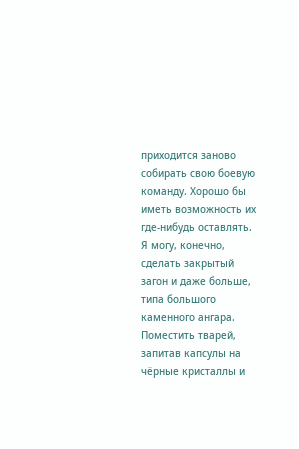приходится заново собирать свою боевую команду. Хорошо бы иметь возможность их где-нибудь оставлять. Я могу, конечно, сделать закрытый загон и даже больше, типа большого каменного ангара. Поместить тварей, запитав капсулы на чёрные кристаллы и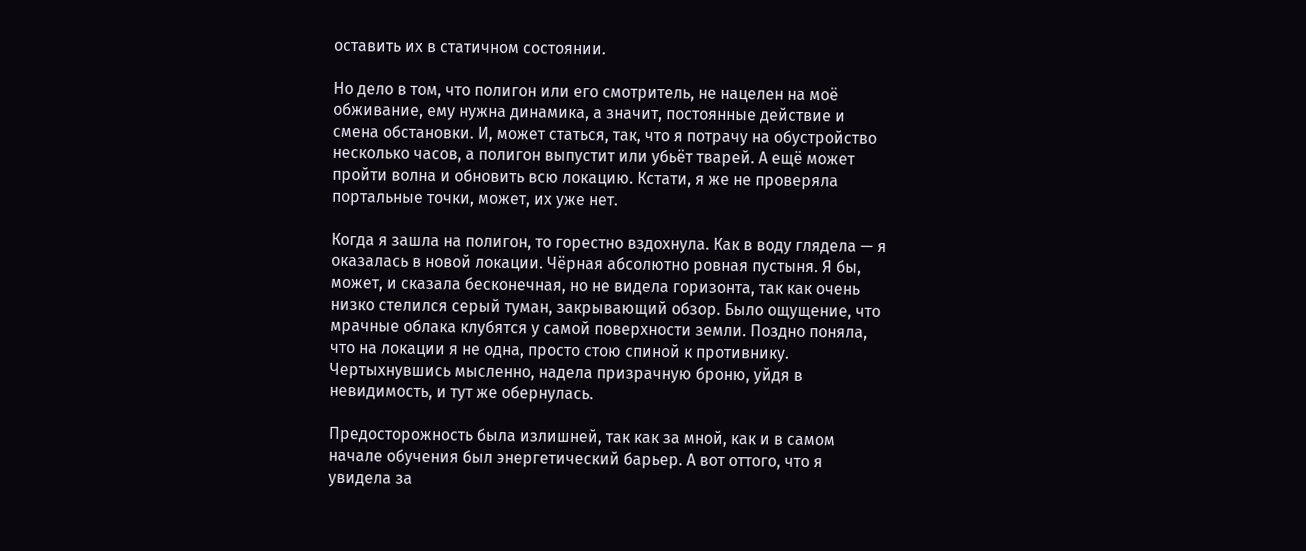оставить их в статичном состоянии.

Но дело в том, что полигон или его смотритель, не нацелен на моё обживание, ему нужна динамика, а значит, постоянные действие и смена обстановки. И, может статься, так, что я потрачу на обустройство несколько часов, а полигон выпустит или убьёт тварей. А ещё может пройти волна и обновить всю локацию. Кстати, я же не проверяла портальные точки, может, их уже нет.

Когда я зашла на полигон, то горестно вздохнула. Как в воду глядела — я оказалась в новой локации. Чёрная абсолютно ровная пустыня. Я бы, может, и сказала бесконечная, но не видела горизонта, так как очень низко стелился серый туман, закрывающий обзор. Было ощущение, что мрачные облака клубятся у самой поверхности земли. Поздно поняла, что на локации я не одна, просто стою спиной к противнику. Чертыхнувшись мысленно, надела призрачную броню, уйдя в невидимость, и тут же обернулась.

Предосторожность была излишней, так как за мной, как и в самом начале обучения был энергетический барьер. А вот оттого, что я увидела за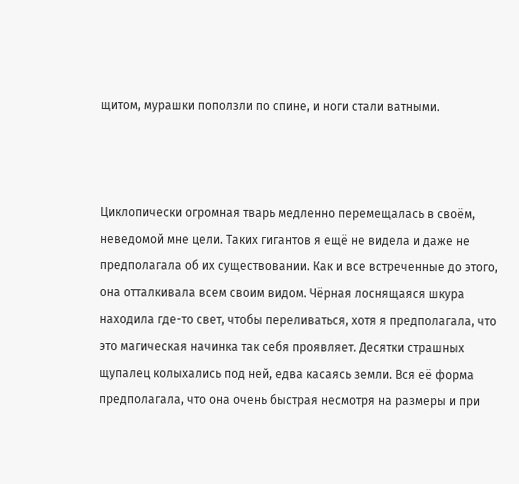щитом, мурашки поползли по спине, и ноги стали ватными.



Циклопически огромная тварь медленно перемещалась в своём, неведомой мне цели. Таких гигантов я ещё не видела и даже не предполагала об их существовании. Как и все встреченные до этого, она отталкивала всем своим видом. Чёрная лоснящаяся шкура находила где-то свет, чтобы переливаться, хотя я предполагала, что это магическая начинка так себя проявляет. Десятки страшных щупалец колыхались под ней, едва касаясь земли. Вся её форма предполагала, что она очень быстрая несмотря на размеры и при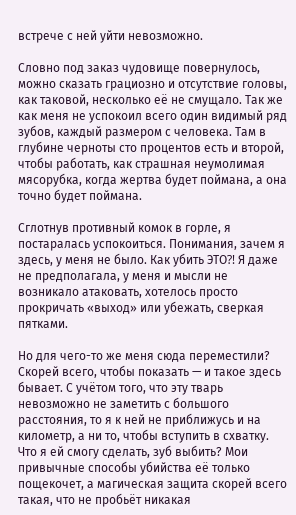встрече с ней уйти невозможно.

Словно под заказ чудовище повернулось, можно сказать грациозно и отсутствие головы, как таковой, несколько её не смущало. Так же как меня не успокоил всего один видимый ряд зубов, каждый размером с человека. Там в глубине черноты сто процентов есть и второй, чтобы работать, как страшная неумолимая мясорубка, когда жертва будет поймана, а она точно будет поймана.

Сглотнув противный комок в горле, я постаралась успокоиться. Понимания, зачем я здесь, у меня не было. Как убить ЭТО⁈ Я даже не предполагала, у меня и мысли не возникало атаковать, хотелось просто прокричать «выход» или убежать, сверкая пятками.

Но для чего-то же меня сюда переместили? Скорей всего, чтобы показать — и такое здесь бывает. С учётом того, что эту тварь невозможно не заметить с большого расстояния, то я к ней не приближусь и на километр, а ни то, чтобы вступить в схватку. Что я ей смогу сделать, зуб выбить? Мои привычные способы убийства её только пощекочет, а магическая защита скорей всего такая, что не пробьёт никакая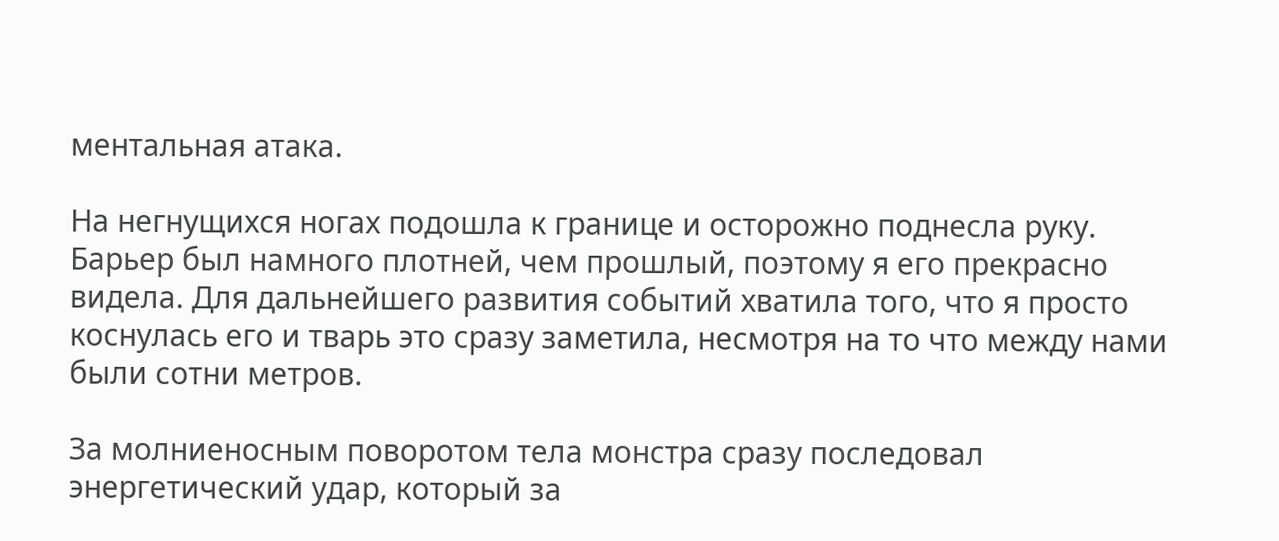ментальная атака.

На негнущихся ногах подошла к границе и осторожно поднесла руку. Барьер был намного плотней, чем прошлый, поэтому я его прекрасно видела. Для дальнейшего развития событий хватила того, что я просто коснулась его и тварь это сразу заметила, несмотря на то что между нами были сотни метров.

За молниеносным поворотом тела монстра сразу последовал энергетический удар, который за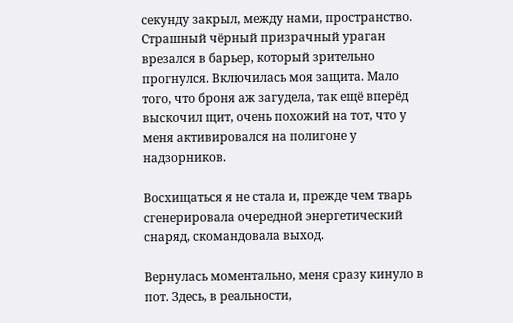секунду закрыл, между нами, пространство. Страшный чёрный призрачный ураган врезался в барьер, который зрительно прогнулся. Включилась моя защита. Мало того, что броня аж загудела, так ещё вперёд выскочил щит, очень похожий на тот, что у меня активировался на полигоне у надзорников.

Восхищаться я не стала и, прежде чем тварь сгенерировала очередной энергетический снаряд, скомандовала выход.

Вернулась моментально, меня сразу кинуло в пот. Здесь, в реальности,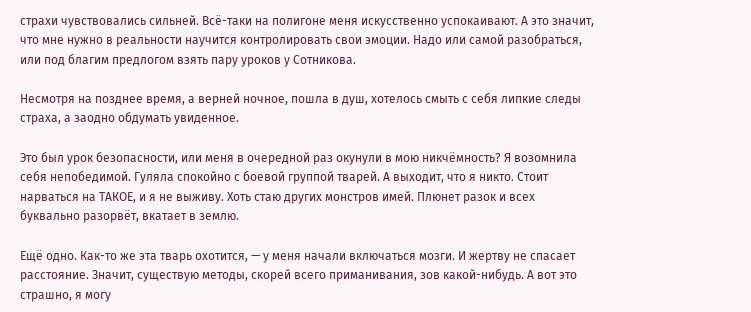страхи чувствовались сильней. Всё-таки на полигоне меня искусственно успокаивают. А это значит, что мне нужно в реальности научится контролировать свои эмоции. Надо или самой разобраться, или под благим предлогом взять пару уроков у Сотникова.

Несмотря на позднее время, а верней ночное, пошла в душ, хотелось смыть с себя липкие следы страха, а заодно обдумать увиденное.

Это был урок безопасности, или меня в очередной раз окунули в мою никчёмность? Я возомнила себя непобедимой. Гуляла спокойно с боевой группой тварей. А выходит, что я никто. Стоит нарваться на ТАКОЕ, и я не выживу. Хоть стаю других монстров имей. Плюнет разок и всех буквально разорвёт, вкатает в землю.

Ещё одно. Как-то же эта тварь охотится, — у меня начали включаться мозги. И жертву не спасает расстояние. Значит, существую методы, скорей всего приманивания, зов какой-нибудь. А вот это страшно, я могу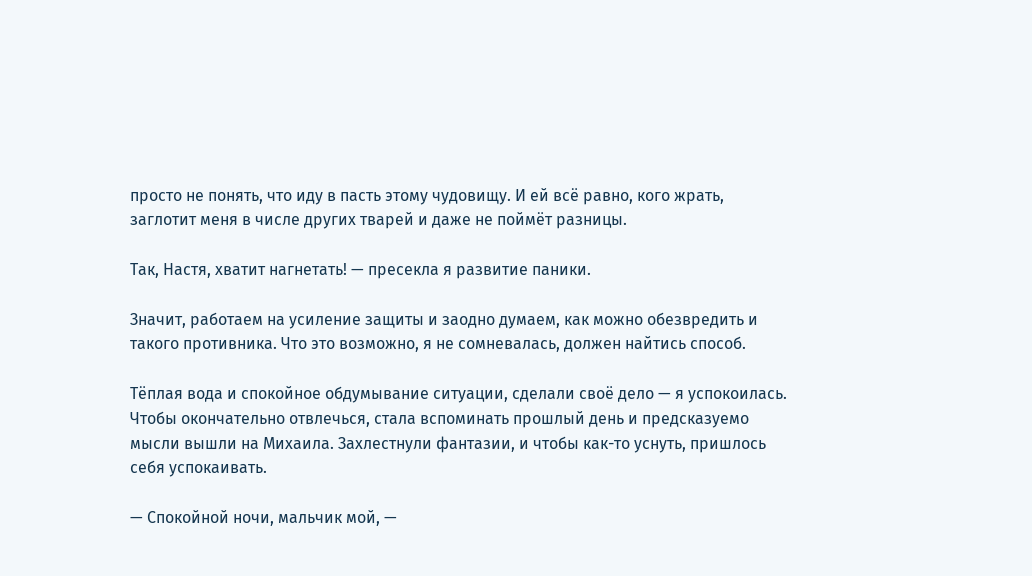просто не понять, что иду в пасть этому чудовищу. И ей всё равно, кого жрать, заглотит меня в числе других тварей и даже не поймёт разницы.

Так, Настя, хватит нагнетать! — пресекла я развитие паники.

Значит, работаем на усиление защиты и заодно думаем, как можно обезвредить и такого противника. Что это возможно, я не сомневалась, должен найтись способ.

Тёплая вода и спокойное обдумывание ситуации, сделали своё дело — я успокоилась. Чтобы окончательно отвлечься, стала вспоминать прошлый день и предсказуемо мысли вышли на Михаила. Захлестнули фантазии, и чтобы как-то уснуть, пришлось себя успокаивать.

— Спокойной ночи, мальчик мой, —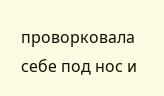проворковала себе под нос и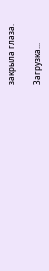закрыла глаза.

Загрузка...